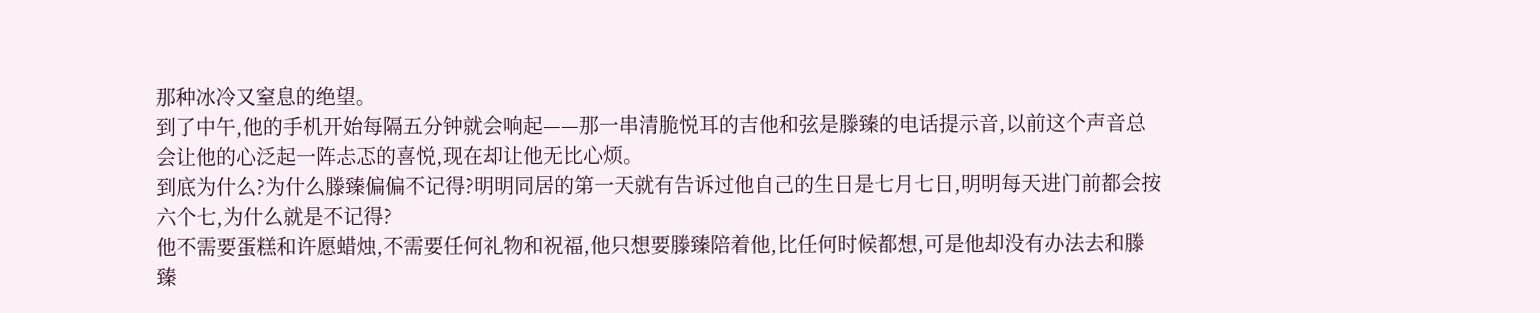那种冰冷又窒息的绝望。
到了中午,他的手机开始每隔五分钟就会响起——那一串清脆悦耳的吉他和弦是滕臻的电话提示音,以前这个声音总会让他的心泛起一阵忐忑的喜悦,现在却让他无比心烦。
到底为什么?为什么滕臻偏偏不记得?明明同居的第一天就有告诉过他自己的生日是七月七日,明明每天进门前都会按六个七,为什么就是不记得?
他不需要蛋糕和许愿蜡烛,不需要任何礼物和祝福,他只想要滕臻陪着他,比任何时候都想,可是他却没有办法去和滕臻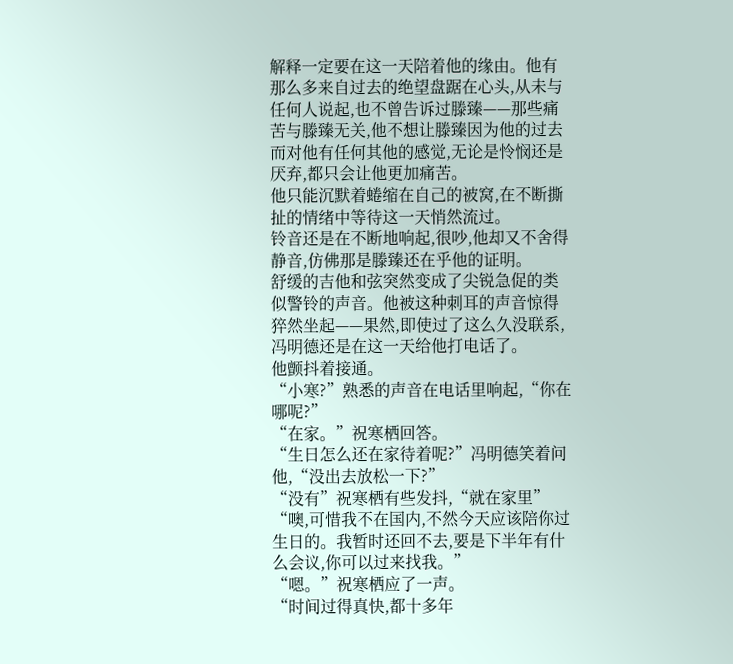解释一定要在这一天陪着他的缘由。他有那么多来自过去的绝望盘踞在心头,从未与任何人说起,也不曾告诉过滕臻——那些痛苦与滕臻无关,他不想让滕臻因为他的过去而对他有任何其他的感觉,无论是怜悯还是厌弃,都只会让他更加痛苦。
他只能沉默着蜷缩在自己的被窝,在不断撕扯的情绪中等待这一天悄然流过。
铃音还是在不断地响起,很吵,他却又不舍得静音,仿佛那是滕臻还在乎他的证明。
舒缓的吉他和弦突然变成了尖锐急促的类似警铃的声音。他被这种刺耳的声音惊得猝然坐起——果然,即使过了这么久没联系,冯明德还是在这一天给他打电话了。
他颤抖着接通。
“小寒?”熟悉的声音在电话里响起,“你在哪呢?”
“在家。”祝寒栖回答。
“生日怎么还在家待着呢?”冯明德笑着问他,“没出去放松一下?”
“没有”祝寒栖有些发抖,“就在家里”
“噢,可惜我不在国内,不然今天应该陪你过生日的。我暂时还回不去,要是下半年有什么会议,你可以过来找我。”
“嗯。”祝寒栖应了一声。
“时间过得真快,都十多年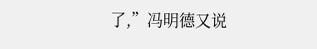了,”冯明德又说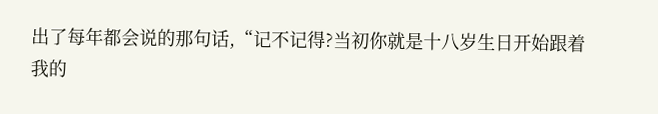出了每年都会说的那句话,“记不记得?当初你就是十八岁生日开始跟着我的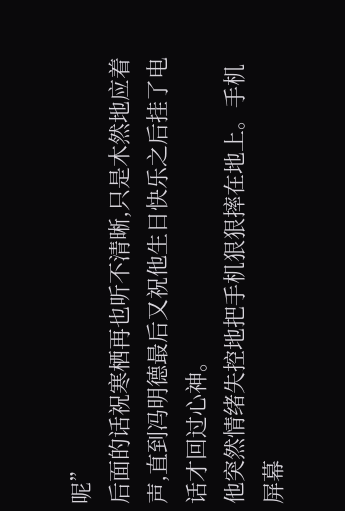呢”
后面的话祝寒栖再也听不清晰,只是木然地应着声,直到冯明德最后又祝他生日快乐之后挂了电话才回过心神。
他突然情绪失控地把手机狠狠摔在地上。手机屏幕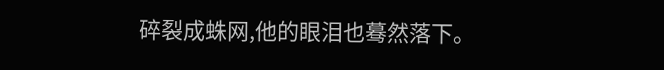碎裂成蛛网,他的眼泪也蓦然落下。